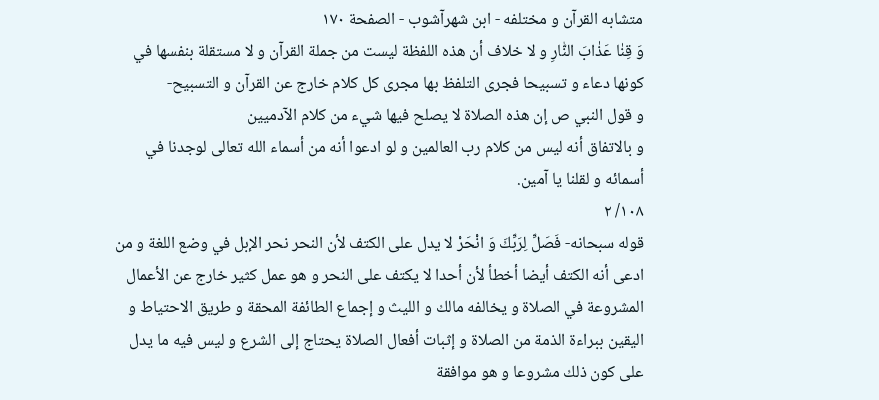متشابه القرآن و مختلفه - ابن شهرآشوب - الصفحة ١٧٠
وَ قِنٰا عَذٰابَ النّٰارِ و لا خلاف أن هذه اللفظة ليست من جملة القرآن و لا مستقلة بنفسها في كونها دعاء و تسبيحا فجرى التلفظ بها مجرى كل كلام خارج عن القرآن و التسبيح-
و قول النبي ص إن هذه الصلاة لا يصلح فيها شيء من كلام الآدميين
و بالاتفاق أنه ليس من كلام رب العالمين و لو ادعوا أنه من أسماء الله تعالى لوجدنا في أسمائه و لقلنا يا آمين.
١٠٨/ ٢
قوله سبحانه- فَصَلِّ لِرَبِّكَ وَ انْحَرْ لا يدل على الكتف لأن النحر نحر الإبل في وضع اللغة و من ادعى أنه الكتف أيضا أخطأ لأن أحدا لا يكتف على النحر و هو عمل كثير خارج عن الأعمال المشروعة في الصلاة و يخالفه مالك و الليث و إجماع الطائفة المحقة و طريق الاحتياط و اليقين ببراءة الذمة من الصلاة و إثبات أفعال الصلاة يحتاج إلى الشرع و ليس فيه ما يدل على كون ذلك مشروعا و هو موافقة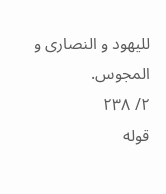لليهود و النصارى و المجوس.
٢/ ٢٣٨
قوله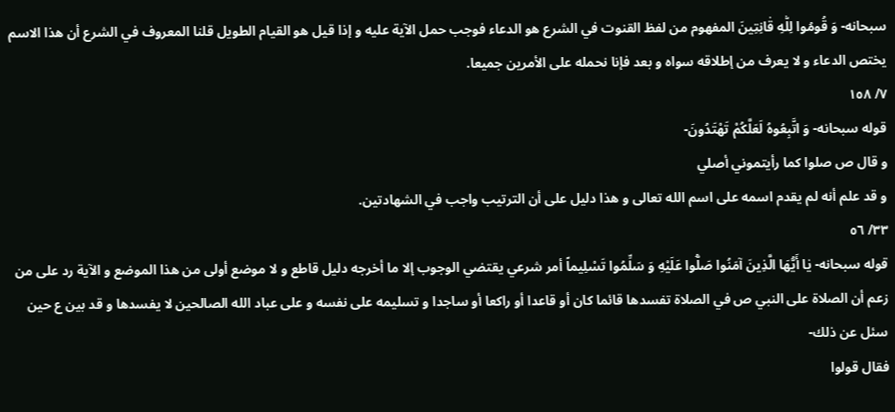سبحانه- وَ قُومُوا لِلّٰهِ قٰانِتِينَ المفهوم من لفظ القنوت في الشرع هو الدعاء فوجب حمل الآية عليه و إذا قيل هو القيام الطويل قلنا المعروف في الشرع أن هذا الاسم يختص الدعاء و لا يعرف من إطلاقه سواه و بعد فإنا نحمله على الأمرين جميعا.
٧/ ١٥٨
قوله سبحانه- وَ اتَّبِعُوهُ لَعَلَّكُمْ تَهْتَدُونَ-
و قال ص صلوا كما رأيتموني أصلي
و قد علم أنه لم يقدم اسمه على اسم الله تعالى و هذا دليل على أن الترتيب واجب في الشهادتين.
٣٣/ ٥٦
قوله سبحانه- يٰا أَيُّهَا الَّذِينَ آمَنُوا صَلُّوا عَلَيْهِ وَ سَلِّمُوا تَسْلِيماً أمر شرعي يقتضي الوجوب إلا ما أخرجه دليل قاطع و لا موضع أولى من هذا الموضع و الآية رد على من زعم أن الصلاة على النبي ص في الصلاة تفسدها قائما كان أو قاعدا أو راكعا أو ساجدا و تسليمه على نفسه و على عباد الله الصالحين لا يفسدها و قد بين ع حين سئل عن ذلك-
فقال قولوا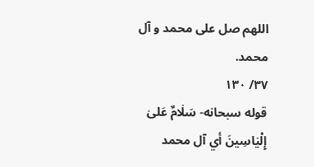اللهم صل على محمد و آل محمد.
٣٧/ ١٣٠
قوله سبحانه- سَلٰامٌ عَلىٰ إِلْيٰاسِينَ أي آل محمد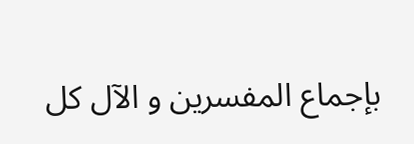بإجماع المفسرين و الآل كل